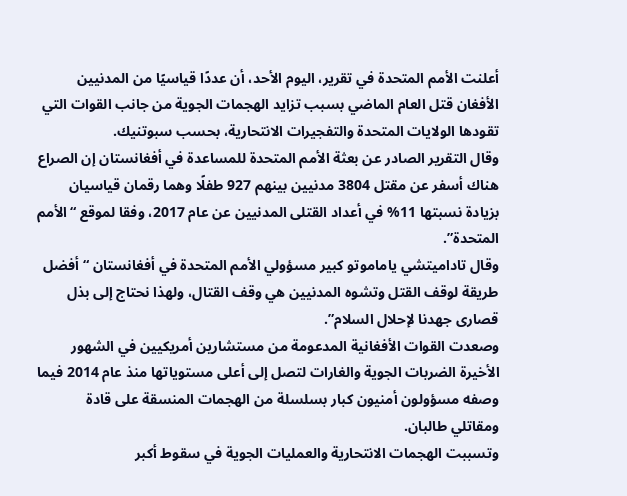أعلنت الأمم المتحدة في تقرير، اليوم الأحد، أن عددًا قياسيًا من المدنيين الأفغان قتل العام الماضي بسبب تزايد الهجمات الجوية من جانب القوات التي تقودها الولايات المتحدة والتفجيرات الانتحارية، بحسب سبوتنيك.
وقال التقرير الصادر عن بعثة الأمم المتحدة للمساعدة في أفغانستان إن الصراع هناك أسفر عن مقتل 3804 مدنيين بينهم 927 طفلًا وهما رقمان قياسيان بزيادة نسبتها 11% في أعداد القتلى المدنيين عن عام 2017، وفقا لموقع “الأمم المتحدة”.
وقال تاداميتشي ياماموتو كبير مسؤولي الأمم المتحدة في أفغانستان “أفضل طريقة لوقف القتل وتشوه المدنيين هي وقف القتال، ولهذا نحتاج إلى بذل قصارى جهدنا لإحلال السلام”.
وصعدت القوات الأفغانية المدعومة من مستشارين أمريكيين في الشهور الأخيرة الضربات الجوية والغارات لتصل إلى أعلى مستوياتها منذ عام 2014 فيما وصفه مسؤولون أمنيون كبار بسلسلة من الهجمات المنسقة على قادة ومقاتلي طالبان.
وتسببت الهجمات الانتحارية والعمليات الجوية في سقوط أكبر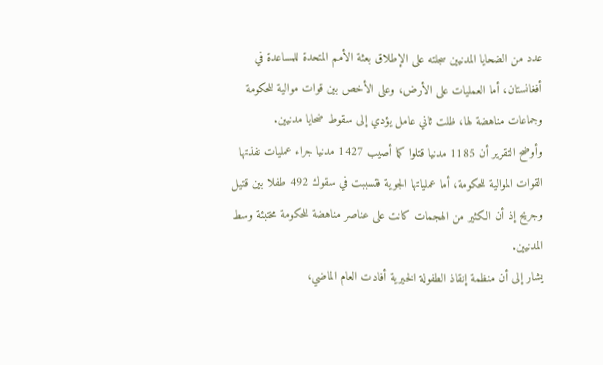عدد من الضحايا المدنيين سجلته على الإطلاق بعثة الأمم المتحدة للمساعدة في أفغانستان، أما العمليات على الأرض، وعلى الأخص بين قوات موالية للحكومة وجماعات مناهضة لها، ظلت ثاني عامل يؤدي إلى سقوط ضحايا مدنيين.
وأوضح التقرير أن 1185 مدنيا قتلوا كما أصيب 1427 مدنيا جراء عمليات نفذتها القوات الموالية للحكومة، أما عملياتها الجوية فتسببت في سقوك 492 طفلا بين قتيل وجريح إذ أن الكثير من الهجمات كانت على عناصر مناهضة للحكومة مختبئة وسط المدنيين.
يشار إلى أن منظمة إنقاذ الطفولة الخيرية أفادت العام الماضي،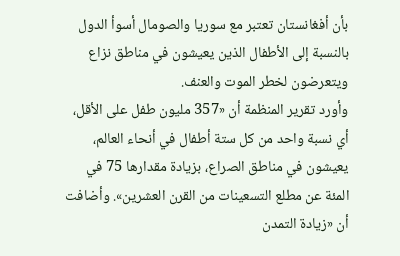بأن أفغانستان تعتبر مع سوريا والصومال أسوأ الدول بالنسبة إلى الأطفال الذين يعيشون في مناطق نزاع ويتعرضون لخطر الموت والعنف.
وأورد تقرير المنظمة أن «357 مليون طفل على الأقل، أي نسبة واحد من كل ستة أطفال في أنحاء العالم، يعيشون في مناطق الصراع، بزيادة مقدارها 75 في المئة عن مطلع التسعينات من القرن العشرين». وأضافت أن «زيادة التمدن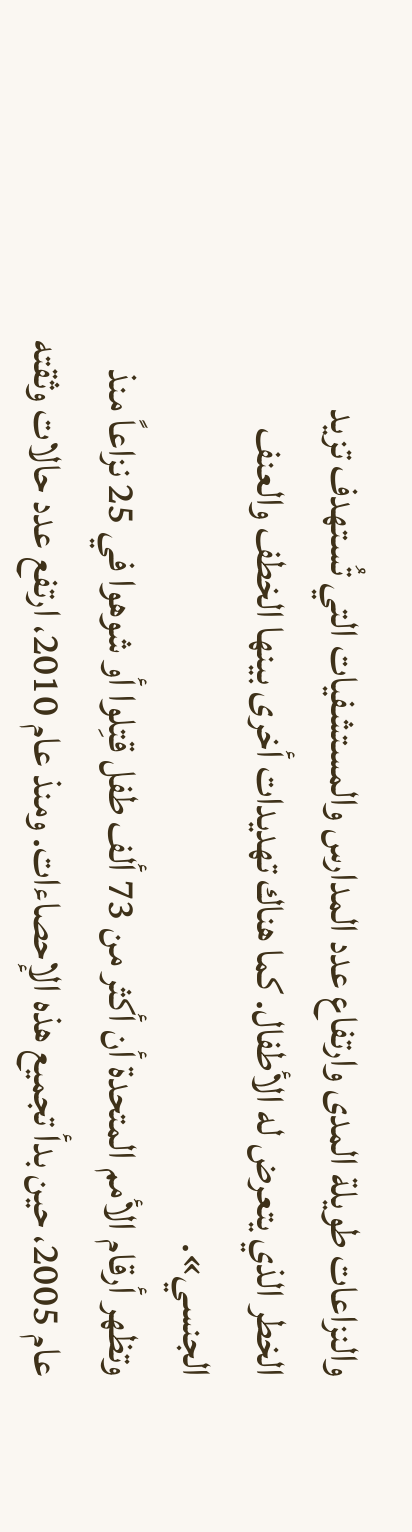والنزاعات طويلة المدى وارتفاع عدد المدارس والمستشفيات التي تُستهدف تزيد الخطر الذي يتعرض له الأطفال. كما هناك تهديدات أخرى بينها الخطف والعنف الجنسي».
وتظهر أرقام الأمم المتحدة أن أكثر من 73 ألف طفل قتِلوا أو شوهوا في 25 نزاعاً منذ عام 2005، حين بدأ تجميع هذه الإحصاءات. ومنذ عام 2010، ارتفع عدد حالات وثقته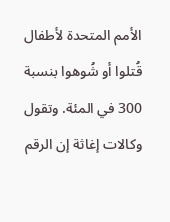الأمم المتحدة لأطفال قُتلوا أو شُوهوا بنسبة 300 في المئة. وتقول وكالات إغاثة إن الرقم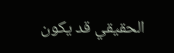الحقيقي قد يكون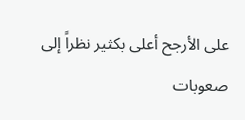على الأرجح أعلى بكثير نظراً إلى صعوبات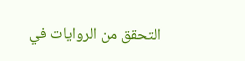التحقق من الروايات في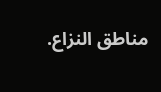مناطق النزاع.